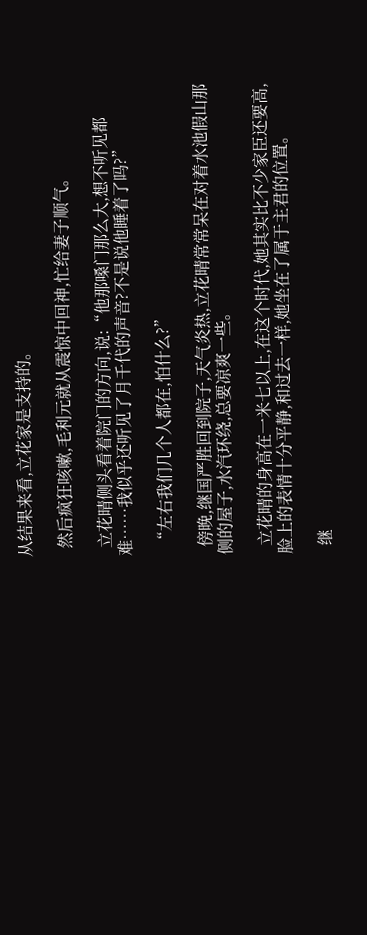从结果来看,立花家是支持的。

  然后疯狂咳嗽,毛利元就从震惊中回神,忙给妻子顺气。

  立花晴侧头看着院门的方向,说:“他那嗓门那么大,想不听见都难……我似乎还听见了月千代的声音?不是说他睡着了吗?”

  “左右我们几个人都在,怕什么?”

  傍晚,继国严胜回到院子,天气炎热,立花晴常常呆在对着水池假山那侧的屋子,水汽环绕,总要凉爽一些。

  立花晴的身高在一米七以上,在这个时代,她其实比不少家臣还要高,脸上的表情十分平静,和过去一样,她坐在了属于主君的位置。

  继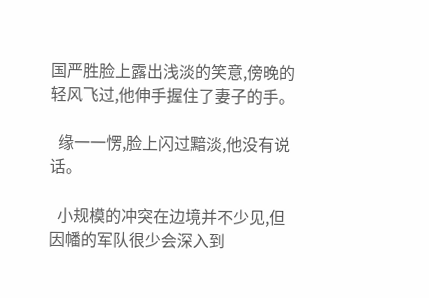国严胜脸上露出浅淡的笑意,傍晚的轻风飞过,他伸手握住了妻子的手。

  缘一一愣,脸上闪过黯淡,他没有说话。

  小规模的冲突在边境并不少见,但因幡的军队很少会深入到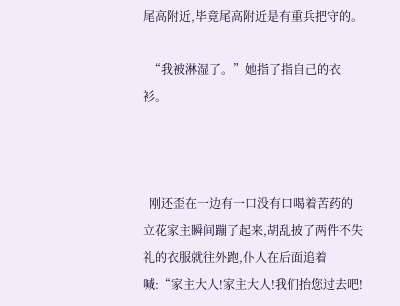尾高附近,毕竟尾高附近是有重兵把守的。

  “我被淋湿了。”她指了指自己的衣衫。



  刚还歪在一边有一口没有口喝着苦药的立花家主瞬间蹦了起来,胡乱披了两件不失礼的衣服就往外跑,仆人在后面追着喊:“家主大人!家主大人!我们抬您过去吧!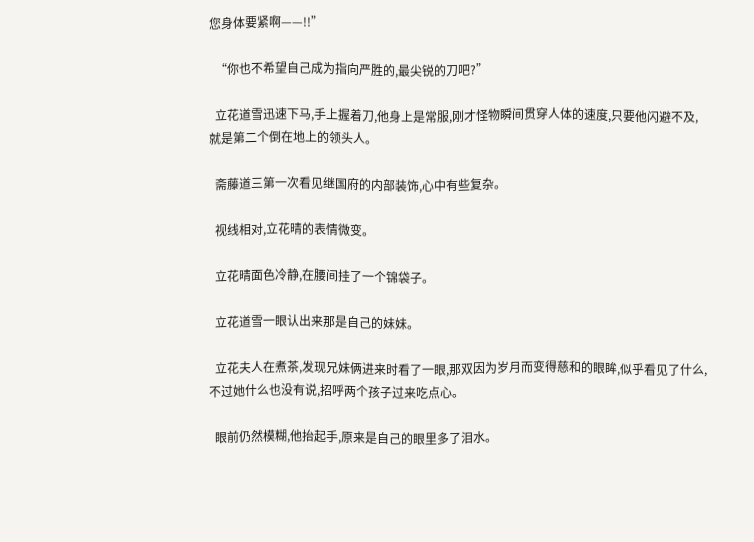您身体要紧啊——!!”

  “你也不希望自己成为指向严胜的,最尖锐的刀吧?”

  立花道雪迅速下马,手上握着刀,他身上是常服,刚才怪物瞬间贯穿人体的速度,只要他闪避不及,就是第二个倒在地上的领头人。

  斋藤道三第一次看见继国府的内部装饰,心中有些复杂。

  视线相对,立花晴的表情微变。

  立花晴面色冷静,在腰间挂了一个锦袋子。

  立花道雪一眼认出来那是自己的妹妹。

  立花夫人在煮茶,发现兄妹俩进来时看了一眼,那双因为岁月而变得慈和的眼眸,似乎看见了什么,不过她什么也没有说,招呼两个孩子过来吃点心。

  眼前仍然模糊,他抬起手,原来是自己的眼里多了泪水。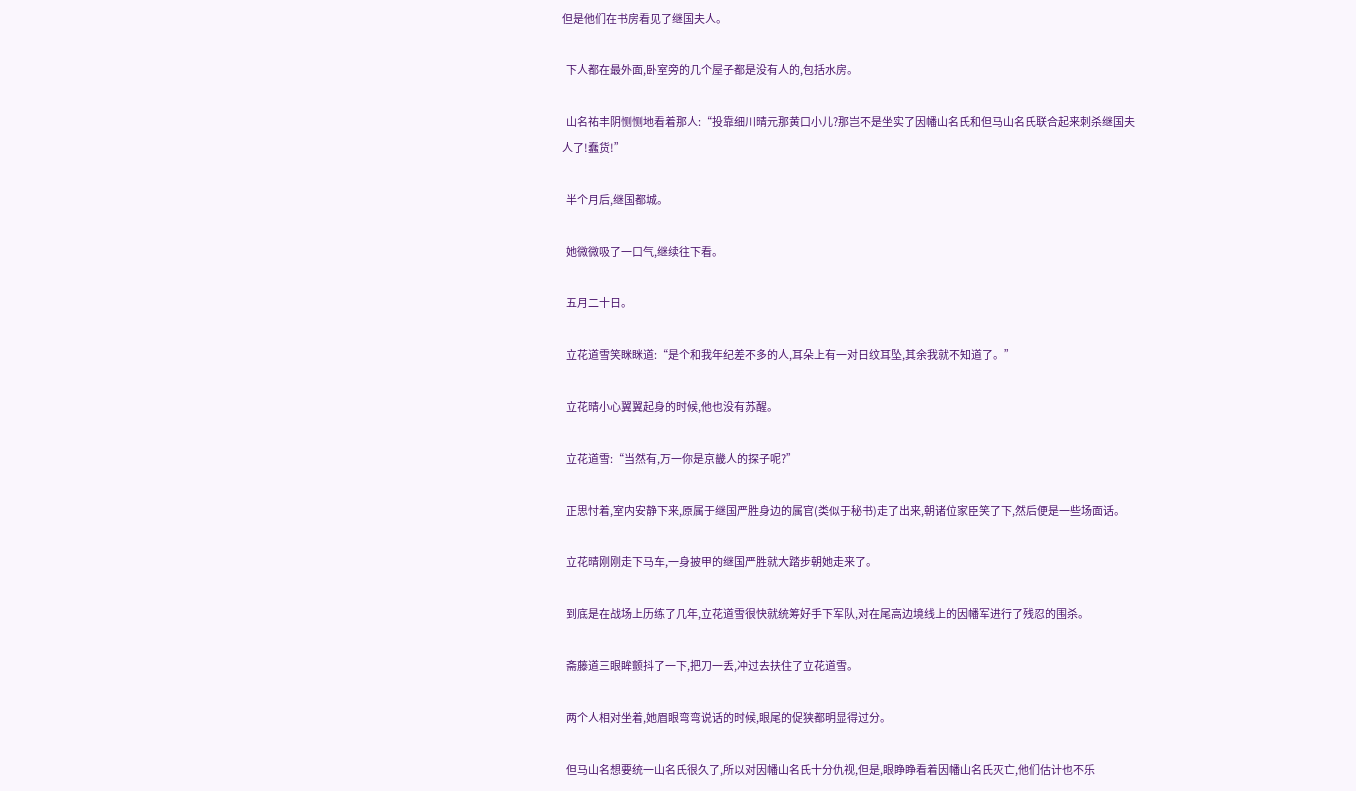但是他们在书房看见了继国夫人。

  下人都在最外面,卧室旁的几个屋子都是没有人的,包括水房。

  山名祐丰阴恻恻地看着那人:“投靠细川晴元那黄口小儿?那岂不是坐实了因幡山名氏和但马山名氏联合起来刺杀继国夫人了!蠢货!”

  半个月后,继国都城。

  她微微吸了一口气,继续往下看。

  五月二十日。

  立花道雪笑眯眯道:“是个和我年纪差不多的人,耳朵上有一对日纹耳坠,其余我就不知道了。”

  立花晴小心翼翼起身的时候,他也没有苏醒。

  立花道雪:“当然有,万一你是京畿人的探子呢?”

  正思忖着,室内安静下来,原属于继国严胜身边的属官(类似于秘书)走了出来,朝诸位家臣笑了下,然后便是一些场面话。

  立花晴刚刚走下马车,一身披甲的继国严胜就大踏步朝她走来了。

  到底是在战场上历练了几年,立花道雪很快就统筹好手下军队,对在尾高边境线上的因幡军进行了残忍的围杀。

  斋藤道三眼眸颤抖了一下,把刀一丢,冲过去扶住了立花道雪。

  两个人相对坐着,她眉眼弯弯说话的时候,眼尾的促狭都明显得过分。

  但马山名想要统一山名氏很久了,所以对因幡山名氏十分仇视,但是,眼睁睁看着因幡山名氏灭亡,他们估计也不乐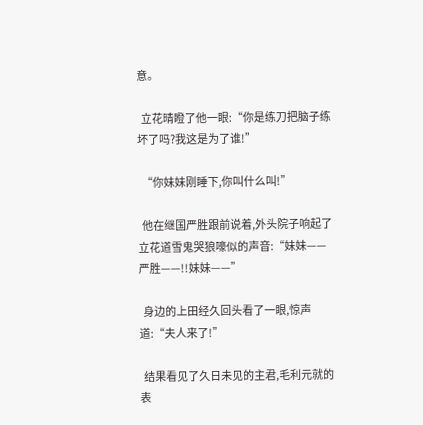意。

  立花晴瞪了他一眼:“你是练刀把脑子练坏了吗?我这是为了谁!”

  “你妹妹刚睡下,你叫什么叫!”

  他在继国严胜跟前说着,外头院子响起了立花道雪鬼哭狼嚎似的声音:“妹妹——严胜——!!妹妹——”

  身边的上田经久回头看了一眼,惊声道:“夫人来了!”

  结果看见了久日未见的主君,毛利元就的表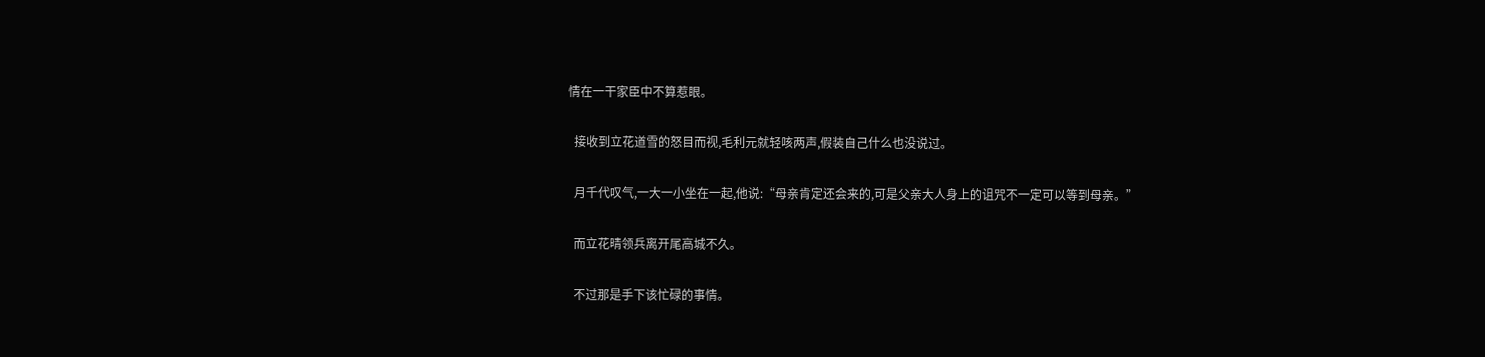情在一干家臣中不算惹眼。

  接收到立花道雪的怒目而视,毛利元就轻咳两声,假装自己什么也没说过。

  月千代叹气,一大一小坐在一起,他说:“母亲肯定还会来的,可是父亲大人身上的诅咒不一定可以等到母亲。”

  而立花晴领兵离开尾高城不久。

  不过那是手下该忙碌的事情。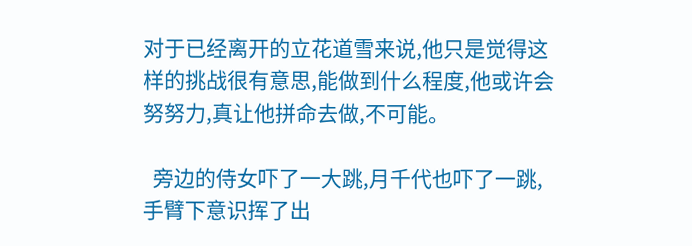对于已经离开的立花道雪来说,他只是觉得这样的挑战很有意思,能做到什么程度,他或许会努努力,真让他拼命去做,不可能。

  旁边的侍女吓了一大跳,月千代也吓了一跳,手臂下意识挥了出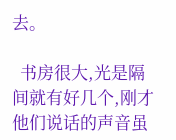去。

  书房很大,光是隔间就有好几个,刚才他们说话的声音虽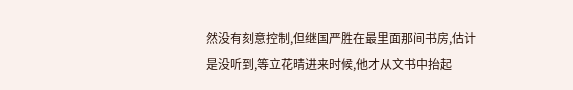然没有刻意控制,但继国严胜在最里面那间书房,估计是没听到,等立花晴进来时候,他才从文书中抬起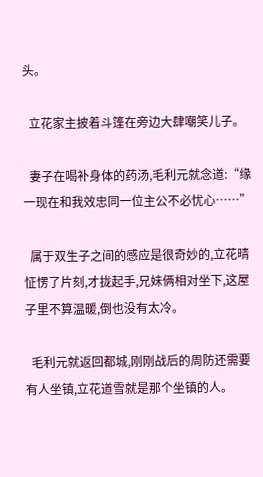头。

  立花家主披着斗篷在旁边大肆嘲笑儿子。

  妻子在喝补身体的药汤,毛利元就念道:“缘一现在和我效忠同一位主公不必忧心……”

  属于双生子之间的感应是很奇妙的,立花晴怔愣了片刻,才拢起手,兄妹俩相对坐下,这屋子里不算温暖,倒也没有太冷。

  毛利元就返回都城,刚刚战后的周防还需要有人坐镇,立花道雪就是那个坐镇的人。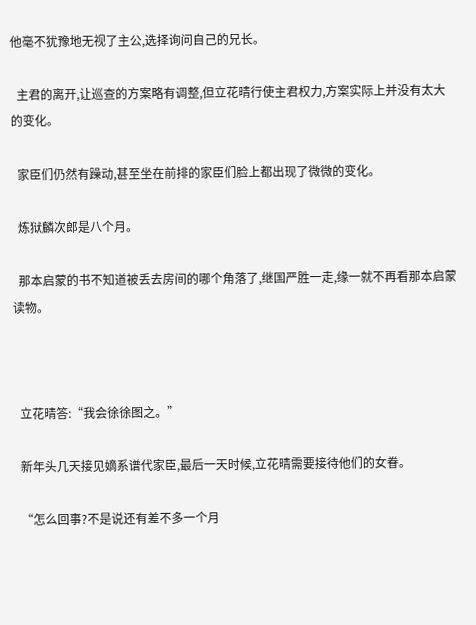他毫不犹豫地无视了主公,选择询问自己的兄长。

  主君的离开,让巡查的方案略有调整,但立花晴行使主君权力,方案实际上并没有太大的变化。

  家臣们仍然有躁动,甚至坐在前排的家臣们脸上都出现了微微的变化。

  炼狱麟次郎是八个月。

  那本启蒙的书不知道被丢去房间的哪个角落了,继国严胜一走,缘一就不再看那本启蒙读物。



  立花晴答:“我会徐徐图之。”

  新年头几天接见嫡系谱代家臣,最后一天时候,立花晴需要接待他们的女眷。

  “怎么回事?不是说还有差不多一个月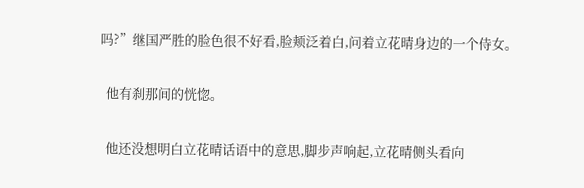吗?”继国严胜的脸色很不好看,脸颊泛着白,问着立花晴身边的一个侍女。

  他有刹那间的恍惚。

  他还没想明白立花晴话语中的意思,脚步声响起,立花晴侧头看向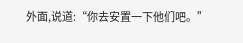外面,说道:“你去安置一下他们吧。”